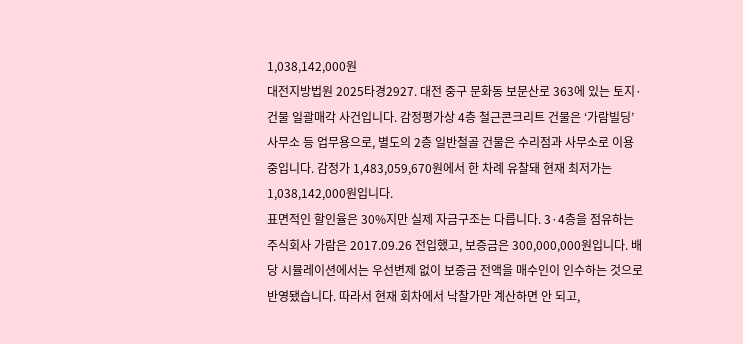1,038,142,000원
대전지방법원 2025타경2927. 대전 중구 문화동 보문산로 363에 있는 토지·건물 일괄매각 사건입니다. 감정평가상 4층 철근콘크리트 건물은 ‘가람빌딩’ 사무소 등 업무용으로, 별도의 2층 일반철골 건물은 수리점과 사무소로 이용 중입니다. 감정가 1,483,059,670원에서 한 차례 유찰돼 현재 최저가는 1,038,142,000원입니다.
표면적인 할인율은 30%지만 실제 자금구조는 다릅니다. 3·4층을 점유하는 주식회사 가람은 2017.09.26 전입했고, 보증금은 300,000,000원입니다. 배당 시뮬레이션에서는 우선변제 없이 보증금 전액을 매수인이 인수하는 것으로 반영됐습니다. 따라서 현재 회차에서 낙찰가만 계산하면 안 되고,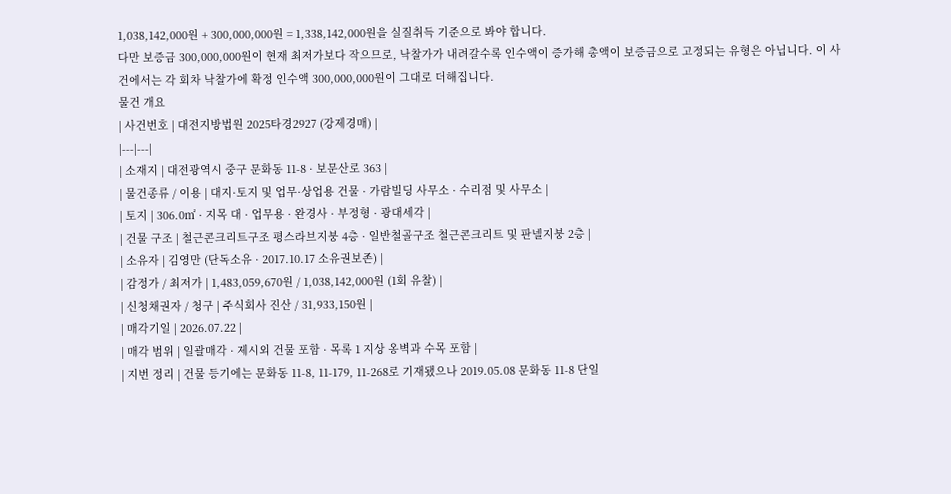1,038,142,000원 + 300,000,000원 = 1,338,142,000원을 실질취득 기준으로 봐야 합니다.
다만 보증금 300,000,000원이 현재 최저가보다 작으므로, 낙찰가가 내려갈수록 인수액이 증가해 총액이 보증금으로 고정되는 유형은 아닙니다. 이 사건에서는 각 회차 낙찰가에 확정 인수액 300,000,000원이 그대로 더해집니다.
물건 개요
| 사건번호 | 대전지방법원 2025타경2927 (강제경매) |
|---|---|
| 소재지 | 대전광역시 중구 문화동 11-8 · 보문산로 363 |
| 물건종류 / 이용 | 대지·토지 및 업무·상업용 건물 · 가람빌딩 사무소 · 수리점 및 사무소 |
| 토지 | 306.0㎡ · 지목 대 · 업무용 · 완경사 · 부정형 · 광대세각 |
| 건물 구조 | 철근콘크리트구조 평스라브지붕 4층 · 일반철골구조 철근콘크리트 및 판넬지붕 2층 |
| 소유자 | 김영만 (단독소유 · 2017.10.17 소유권보존) |
| 감정가 / 최저가 | 1,483,059,670원 / 1,038,142,000원 (1회 유찰) |
| 신청채권자 / 청구 | 주식회사 진산 / 31,933,150원 |
| 매각기일 | 2026.07.22 |
| 매각 범위 | 일괄매각 · 제시외 건물 포함 · 목록 1 지상 옹벽과 수목 포함 |
| 지번 정리 | 건물 등기에는 문화동 11-8, 11-179, 11-268로 기재됐으나 2019.05.08 문화동 11-8 단일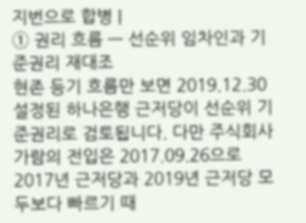지번으로 합병 |
① 권리 흐름 — 선순위 임차인과 기준권리 재대조
현존 등기 흐름만 보면 2019.12.30 설정된 하나은행 근저당이 선순위 기준권리로 검토됩니다. 다만 주식회사 가람의 전입은 2017.09.26으로 2017년 근저당과 2019년 근저당 모두보다 빠르기 때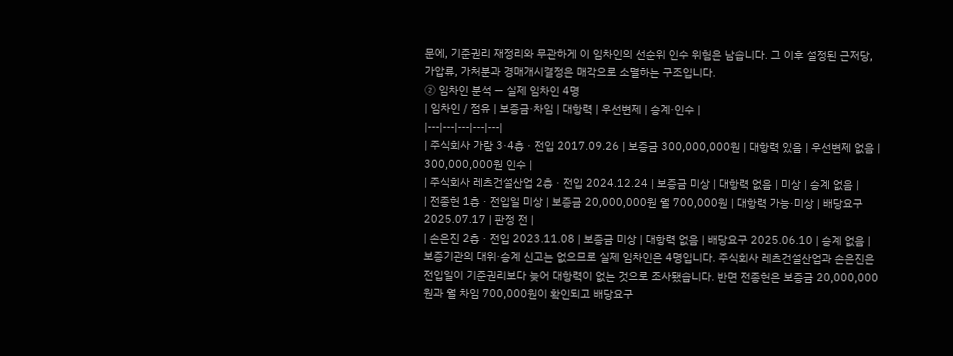문에, 기준권리 재정리와 무관하게 이 임차인의 선순위 인수 위험은 남습니다. 그 이후 설정된 근저당, 가압류, 가처분과 경매개시결정은 매각으로 소멸하는 구조입니다.
② 임차인 분석 — 실제 임차인 4명
| 임차인 / 점유 | 보증금·차임 | 대항력 | 우선변제 | 승계·인수 |
|---|---|---|---|---|
| 주식회사 가람 3·4층 · 전입 2017.09.26 | 보증금 300,000,000원 | 대항력 있음 | 우선변제 없음 | 300,000,000원 인수 |
| 주식회사 레츠건설산업 2층 · 전입 2024.12.24 | 보증금 미상 | 대항력 없음 | 미상 | 승계 없음 |
| 전종헌 1층 · 전입일 미상 | 보증금 20,000,000원 월 700,000원 | 대항력 가능·미상 | 배당요구 2025.07.17 | 판정 전 |
| 손은진 2층 · 전입 2023.11.08 | 보증금 미상 | 대항력 없음 | 배당요구 2025.06.10 | 승계 없음 |
보증기관의 대위·승계 신고는 없으므로 실제 임차인은 4명입니다. 주식회사 레츠건설산업과 손은진은 전입일이 기준권리보다 늦어 대항력이 없는 것으로 조사됐습니다. 반면 전종헌은 보증금 20,000,000원과 월 차임 700,000원이 확인되고 배당요구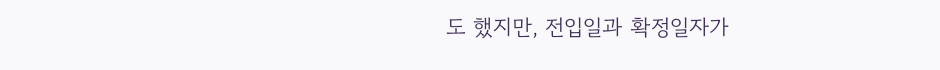도 했지만, 전입일과 확정일자가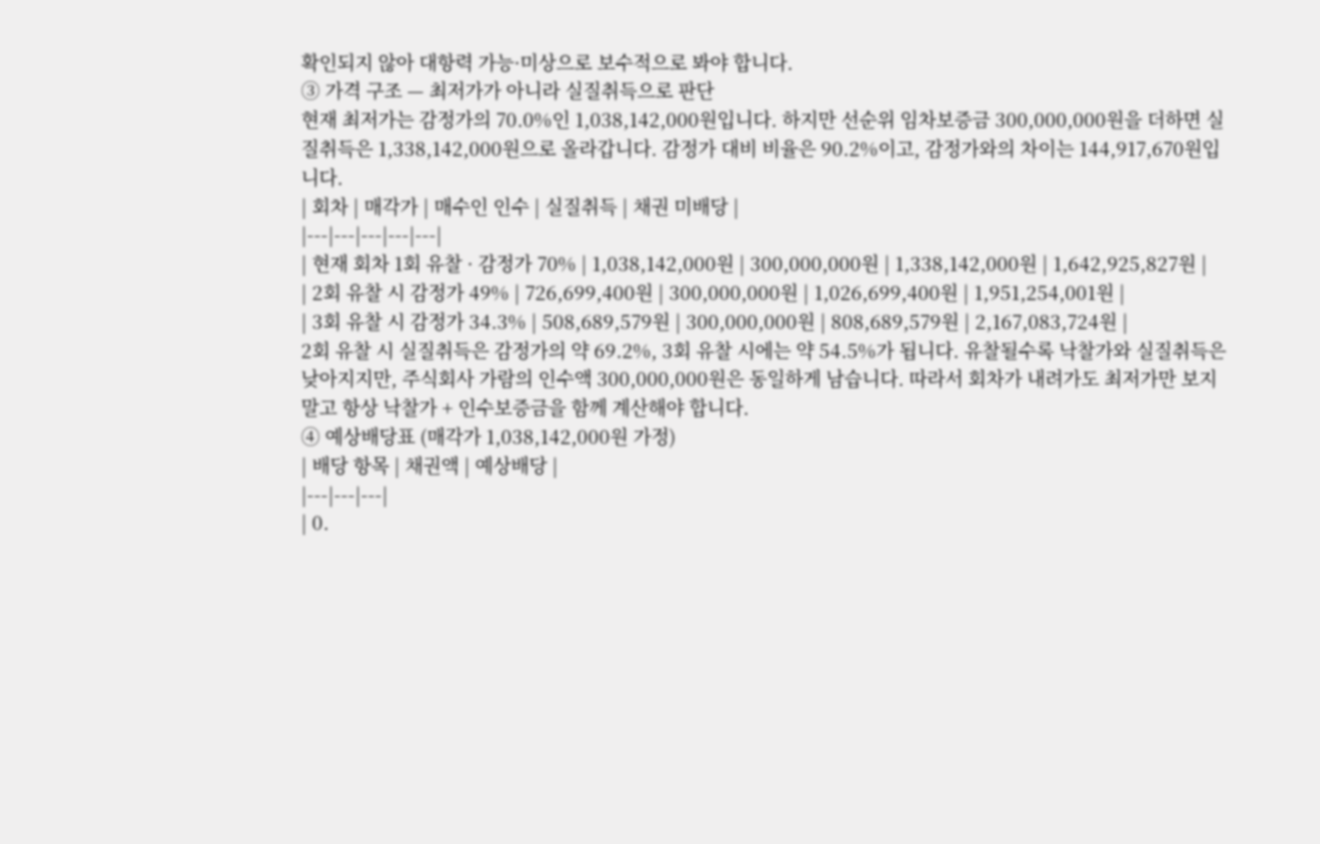확인되지 않아 대항력 가능·미상으로 보수적으로 봐야 합니다.
③ 가격 구조 — 최저가가 아니라 실질취득으로 판단
현재 최저가는 감정가의 70.0%인 1,038,142,000원입니다. 하지만 선순위 임차보증금 300,000,000원을 더하면 실질취득은 1,338,142,000원으로 올라갑니다. 감정가 대비 비율은 90.2%이고, 감정가와의 차이는 144,917,670원입니다.
| 회차 | 매각가 | 매수인 인수 | 실질취득 | 채권 미배당 |
|---|---|---|---|---|
| 현재 회차 1회 유찰 · 감정가 70% | 1,038,142,000원 | 300,000,000원 | 1,338,142,000원 | 1,642,925,827원 |
| 2회 유찰 시 감정가 49% | 726,699,400원 | 300,000,000원 | 1,026,699,400원 | 1,951,254,001원 |
| 3회 유찰 시 감정가 34.3% | 508,689,579원 | 300,000,000원 | 808,689,579원 | 2,167,083,724원 |
2회 유찰 시 실질취득은 감정가의 약 69.2%, 3회 유찰 시에는 약 54.5%가 됩니다. 유찰될수록 낙찰가와 실질취득은 낮아지지만, 주식회사 가람의 인수액 300,000,000원은 동일하게 남습니다. 따라서 회차가 내려가도 최저가만 보지 말고 항상 낙찰가 + 인수보증금을 함께 계산해야 합니다.
④ 예상배당표 (매각가 1,038,142,000원 가정)
| 배당 항목 | 채권액 | 예상배당 |
|---|---|---|
| 0.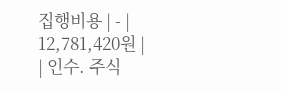집행비용 | - | 12,781,420원 |
| 인수. 주식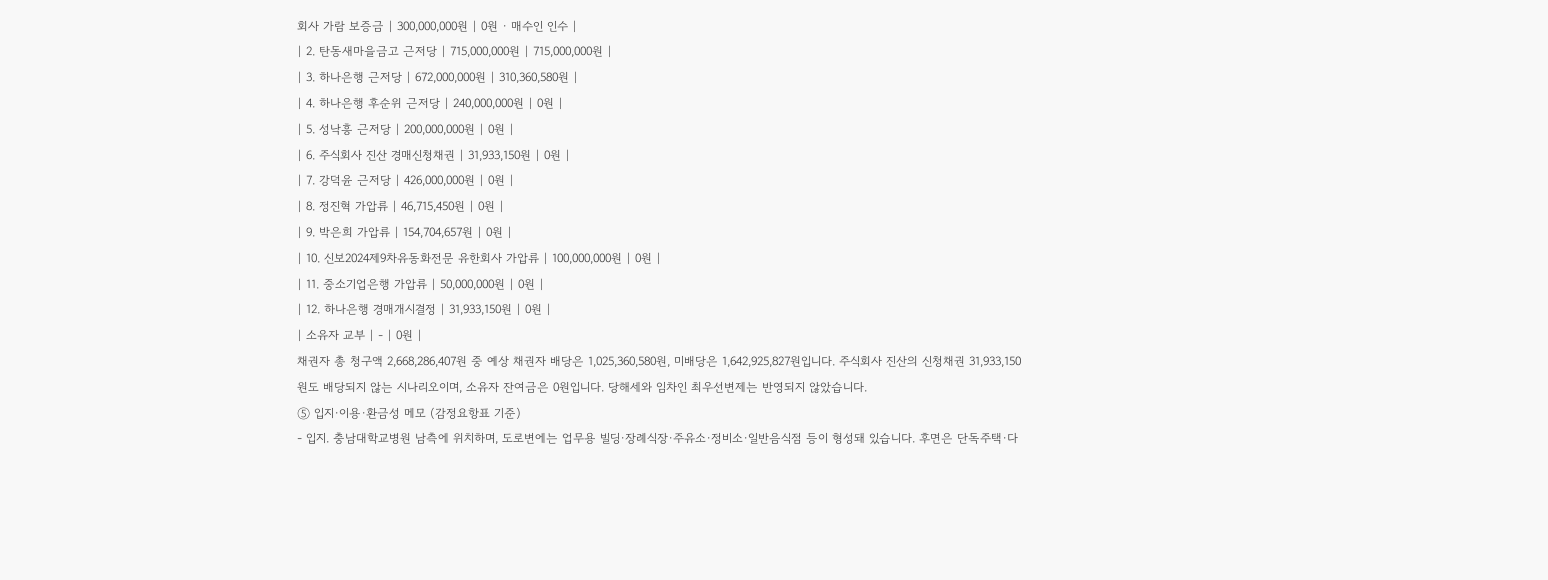회사 가람 보증금 | 300,000,000원 | 0원 · 매수인 인수 |
| 2. 탄동새마을금고 근저당 | 715,000,000원 | 715,000,000원 |
| 3. 하나은행 근저당 | 672,000,000원 | 310,360,580원 |
| 4. 하나은행 후순위 근저당 | 240,000,000원 | 0원 |
| 5. 성낙흥 근저당 | 200,000,000원 | 0원 |
| 6. 주식회사 진산 경매신청채권 | 31,933,150원 | 0원 |
| 7. 강덕윤 근저당 | 426,000,000원 | 0원 |
| 8. 정진혁 가압류 | 46,715,450원 | 0원 |
| 9. 박은희 가압류 | 154,704,657원 | 0원 |
| 10. 신보2024제9차유동화전문 유한회사 가압류 | 100,000,000원 | 0원 |
| 11. 중소기업은행 가압류 | 50,000,000원 | 0원 |
| 12. 하나은행 경매개시결정 | 31,933,150원 | 0원 |
| 소유자 교부 | - | 0원 |
채권자 총 청구액 2,668,286,407원 중 예상 채권자 배당은 1,025,360,580원, 미배당은 1,642,925,827원입니다. 주식회사 진산의 신청채권 31,933,150원도 배당되지 않는 시나리오이며, 소유자 잔여금은 0원입니다. 당해세와 임차인 최우선변제는 반영되지 않았습니다.
⑤ 입지·이용·환금성 메모 (감정요항표 기준)
- 입지. 충남대학교병원 남측에 위치하며, 도로변에는 업무용 빌딩·장례식장·주유소·정비소·일반음식점 등이 형성돼 있습니다. 후면은 단독주택·다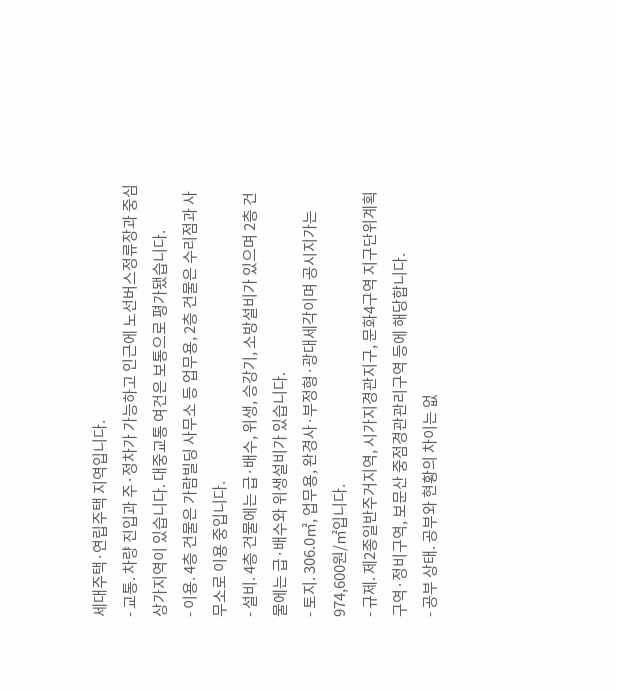세대주택·연립주택 지역입니다.
- 교통. 차량 진입과 주·정차가 가능하고 인근에 노선버스정류장과 중심 상가지역이 있습니다. 대중교통 여건은 보통으로 평가됐습니다.
- 이용. 4층 건물은 가람빌딩 사무소 등 업무용, 2층 건물은 수리점과 사무소로 이용 중입니다.
- 설비. 4층 건물에는 급·배수, 위생, 승강기, 소방설비가 있으며 2층 건물에는 급·배수와 위생설비가 있습니다.
- 토지. 306.0㎡, 업무용, 완경사·부정형·광대세각이며 공시지가는 974,600원/㎡입니다.
- 규제. 제2종일반주거지역, 시가지경관지구, 문화4구역 지구단위계획구역·정비구역, 보문산 중점경관관리구역 등에 해당합니다.
- 공부 상태. 공부와 현황의 차이는 없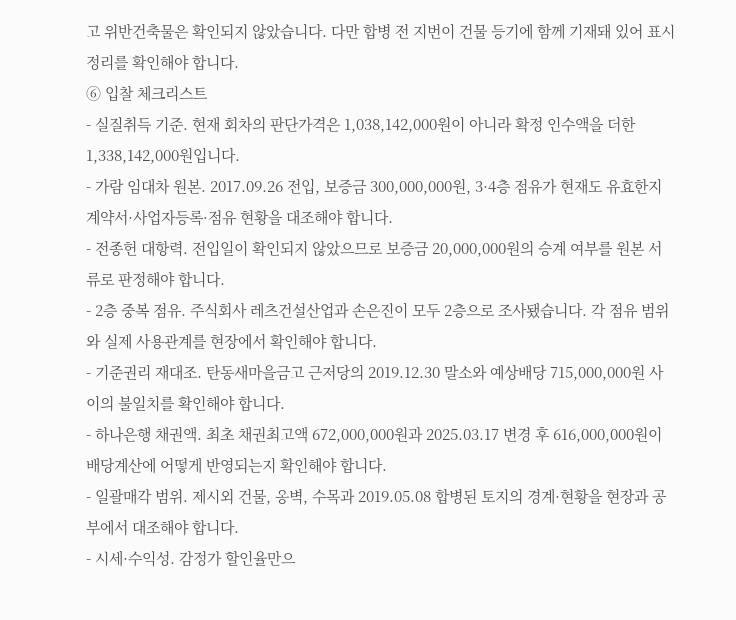고 위반건축물은 확인되지 않았습니다. 다만 합병 전 지번이 건물 등기에 함께 기재돼 있어 표시 정리를 확인해야 합니다.
⑥ 입찰 체크리스트
- 실질취득 기준. 현재 회차의 판단가격은 1,038,142,000원이 아니라 확정 인수액을 더한 1,338,142,000원입니다.
- 가람 임대차 원본. 2017.09.26 전입, 보증금 300,000,000원, 3·4층 점유가 현재도 유효한지 계약서·사업자등록·점유 현황을 대조해야 합니다.
- 전종헌 대항력. 전입일이 확인되지 않았으므로 보증금 20,000,000원의 승계 여부를 원본 서류로 판정해야 합니다.
- 2층 중복 점유. 주식회사 레츠건설산업과 손은진이 모두 2층으로 조사됐습니다. 각 점유 범위와 실제 사용관계를 현장에서 확인해야 합니다.
- 기준권리 재대조. 탄동새마을금고 근저당의 2019.12.30 말소와 예상배당 715,000,000원 사이의 불일치를 확인해야 합니다.
- 하나은행 채권액. 최초 채권최고액 672,000,000원과 2025.03.17 변경 후 616,000,000원이 배당계산에 어떻게 반영되는지 확인해야 합니다.
- 일괄매각 범위. 제시외 건물, 옹벽, 수목과 2019.05.08 합병된 토지의 경계·현황을 현장과 공부에서 대조해야 합니다.
- 시세·수익성. 감정가 할인율만으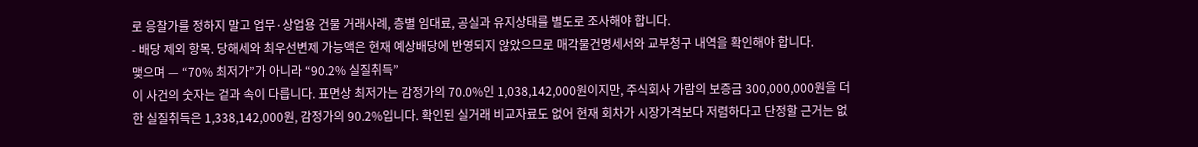로 응찰가를 정하지 말고 업무·상업용 건물 거래사례, 층별 임대료, 공실과 유지상태를 별도로 조사해야 합니다.
- 배당 제외 항목. 당해세와 최우선변제 가능액은 현재 예상배당에 반영되지 않았으므로 매각물건명세서와 교부청구 내역을 확인해야 합니다.
맺으며 — “70% 최저가”가 아니라 “90.2% 실질취득”
이 사건의 숫자는 겉과 속이 다릅니다. 표면상 최저가는 감정가의 70.0%인 1,038,142,000원이지만, 주식회사 가람의 보증금 300,000,000원을 더한 실질취득은 1,338,142,000원, 감정가의 90.2%입니다. 확인된 실거래 비교자료도 없어 현재 회차가 시장가격보다 저렴하다고 단정할 근거는 없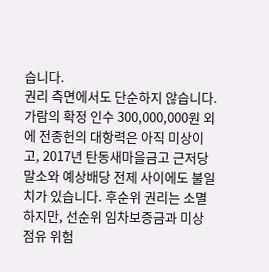습니다.
권리 측면에서도 단순하지 않습니다. 가람의 확정 인수 300,000,000원 외에 전종헌의 대항력은 아직 미상이고, 2017년 탄동새마을금고 근저당 말소와 예상배당 전제 사이에도 불일치가 있습니다. 후순위 권리는 소멸하지만, 선순위 임차보증금과 미상 점유 위험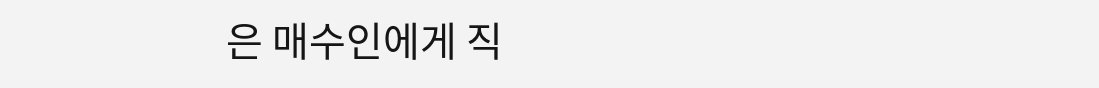은 매수인에게 직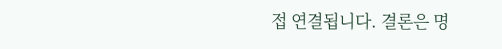접 연결됩니다. 결론은 명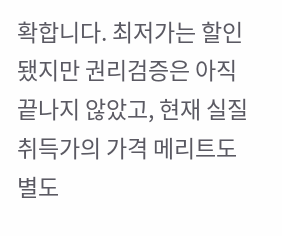확합니다. 최저가는 할인됐지만 권리검증은 아직 끝나지 않았고, 현재 실질취득가의 가격 메리트도 별도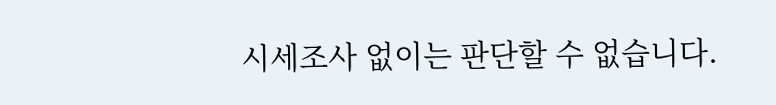시세조사 없이는 판단할 수 없습니다.